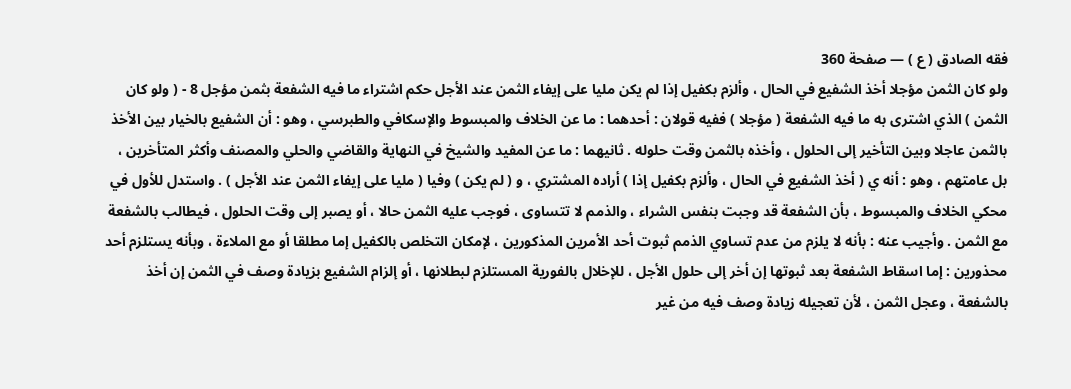فقه الصادق ( ع ) — صفحة 360
ولو كان الثمن مؤجلا أخذ الشفيع في الحال ، وألزم بكفيل إذا لم يكن مليا على إيفاء الثمن عند الأجل حكم اشتراء ما فيه الشفعة بثمن مؤجل 8 - ( ولو كان الثمن ) الذي اشترى به ما فيه الشفعة ( مؤجلا ) ففيه قولان : أحدهما : ما عن الخلاف والمبسوط والإسكافي والطبرسي ، وهو : أن الشفيع بالخيار بين الأخذ بالثمن عاجلا وبين التأخير إلى الحلول ، وأخذه بالثمن وقت حلوله . ثانيهما : ما عن المفيد والشيخ في النهاية والقاضي والحلي والمصنف وأكثر المتأخرين ، بل عامتهم ، وهو : أنه ي ( أخذ الشفيع في الحال ، وألزم بكفيل إذا ) أراده المشتري ، و ( لم يكن ) وفيا ( مليا على إيفاء الثمن عند الأجل ) . واستدل للأول في محكي الخلاف والمبسوط ، بأن الشفعة قد وجبت بنفس الشراء ، والذمم لا تتساوى ، فوجب عليه الثمن حالا ، أو يصبر إلى وقت الحلول ، فيطالب بالشفعة مع الثمن . وأجيب عنه : بأنه لا يلزم من عدم تساوي الذمم ثبوت أحد الأمرين المذكورين ، لإمكان التخلص بالكفيل إما مطلقا أو مع الملاءة ، وبأنه يستلزم أحد محذورين : إما اسقاط الشفعة بعد ثبوتها إن أخر إلى حلول الأجل ، للإخلال بالفورية المستلزم لبطلانها ، أو إلزام الشفيع بزيادة وصف في الثمن إن أخذ بالشفعة ، وعجل الثمن ، لأن تعجيله زيادة وصف فيه من غير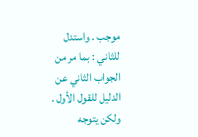موجب . واستدل للثاني : بما مر من الجواب الثاني عن الدليل للقول الأول . ولكن يتوجه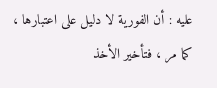عليه : أن الفورية لا دليل على اعتبارها ، كما مر ، فتأخير الأخذ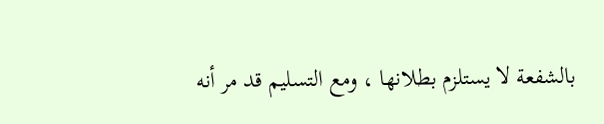بالشفعة لا يستلزم بطلانها ، ومع التسليم قد مر أنه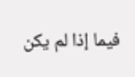فيما إذا لم يكن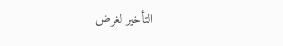التأخير لغرض